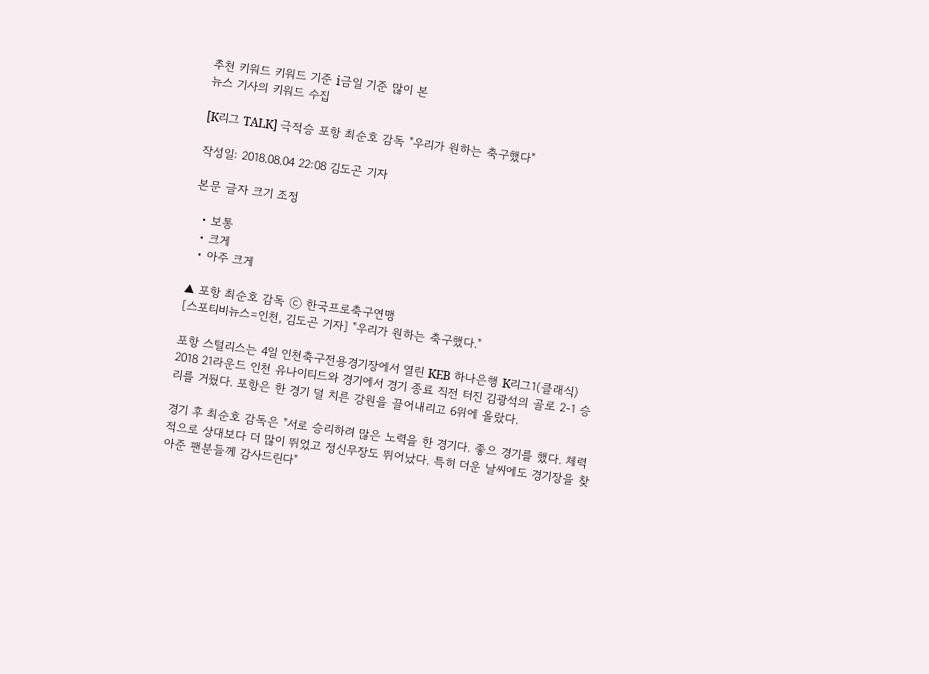추천 키워드 키워드 기준 i금일 기준 많이 본
뉴스 기사의 키워드 수집

[K리그 TALK] 극적승 포항 최순호 감독 "우리가 원하는 축구했다"

작성일: 2018.08.04 22:08 김도곤 기자

본문 글자 크기 조정

  • 보통
  • 크게
  • 아주 크게

▲ 포항 최순호 감독 ⓒ 한국프로축구연맹
[스포티비뉴스=인천, 김도곤 기자] "우리가 원하는 축구했다."

포항 스털리스는 4일 인천축구전용경기장에서 열린 KEB 하나은행 K리그1(클래식) 2018 21라운드 인천 유나이티드와 경기에서 경기 종료 직전 터진 김광석의 골로 2-1 승리를 거뒀다. 포항은 한 경기 덜 치른 강원을 끌어내리고 6위에 올랐다.

경기 후 최순호 감독은 "서로 승리하려 많은 노력을 한 경기다. 좋으 경기를 했다. 체력적으로 상대보다 더 많이 뛰었고 정신무장도 뛰어났다. 특히 더운 날씨에도 경기장을 찾아준 팬분들께 감사드린다"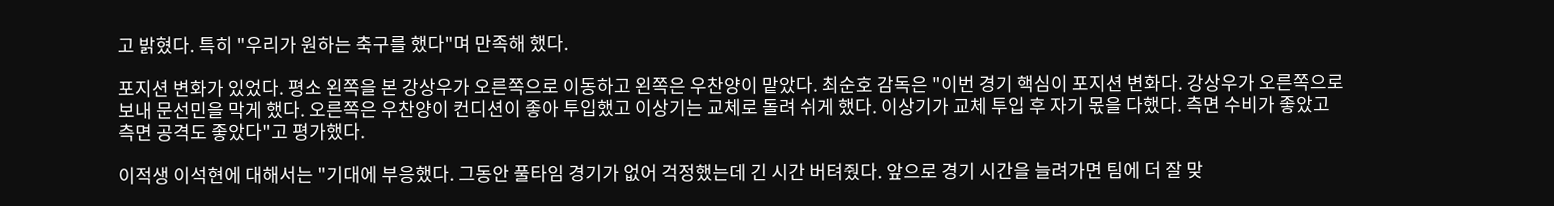고 밝혔다. 특히 "우리가 원하는 축구를 했다"며 만족해 했다.

포지션 변화가 있었다. 평소 왼쪽을 본 강상우가 오른쪽으로 이동하고 왼쪽은 우찬양이 맡았다. 최순호 감독은 "이번 경기 핵심이 포지션 변화다. 강상우가 오른쪽으로 보내 문선민을 막게 했다. 오른쪽은 우찬양이 컨디션이 좋아 투입했고 이상기는 교체로 돌려 쉬게 했다. 이상기가 교체 투입 후 자기 몫을 다했다. 측면 수비가 좋았고 측면 공격도 좋았다"고 평가했다.

이적생 이석현에 대해서는 "기대에 부응했다. 그동안 풀타임 경기가 없어 걱정했는데 긴 시간 버텨줬다. 앞으로 경기 시간을 늘려가면 팀에 더 잘 맞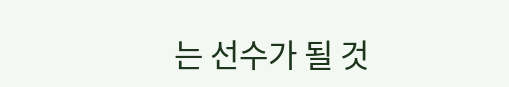는 선수가 될 것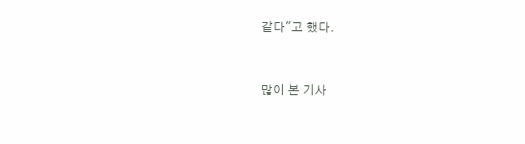같다"고 했다.


많이 본 기사